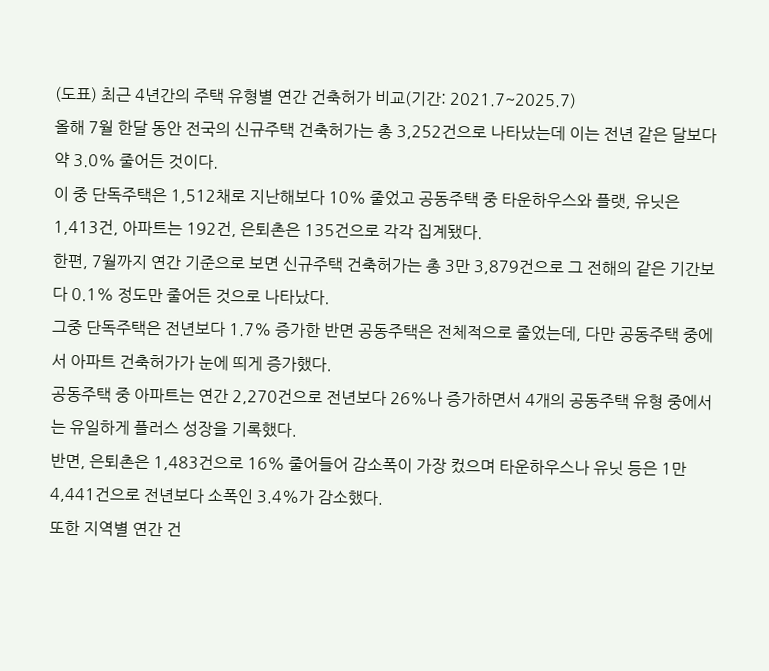(도표) 최근 4년간의 주택 유형별 연간 건축허가 비교(기간: 2021.7~2025.7)
올해 7월 한달 동안 전국의 신규주택 건축허가는 총 3,252건으로 나타났는데 이는 전년 같은 달보다 약 3.0% 줄어든 것이다.
이 중 단독주택은 1,512채로 지난해보다 10% 줄었고 공동주택 중 타운하우스와 플랫, 유닛은 1,413건, 아파트는 192건, 은퇴촌은 135건으로 각각 집계됐다.
한편, 7월까지 연간 기준으로 보면 신규주택 건축허가는 총 3만 3,879건으로 그 전해의 같은 기간보다 0.1% 정도만 줄어든 것으로 나타났다.
그중 단독주택은 전년보다 1.7% 증가한 반면 공동주택은 전체적으로 줄었는데, 다만 공동주택 중에서 아파트 건축허가가 눈에 띄게 증가했다.
공동주택 중 아파트는 연간 2,270건으로 전년보다 26%나 증가하면서 4개의 공동주택 유형 중에서는 유일하게 플러스 성장을 기록했다.
반면, 은퇴촌은 1,483건으로 16% 줄어들어 감소폭이 가장 컸으며 타운하우스나 유닛 등은 1만 4,441건으로 전년보다 소폭인 3.4%가 감소했다.
또한 지역별 연간 건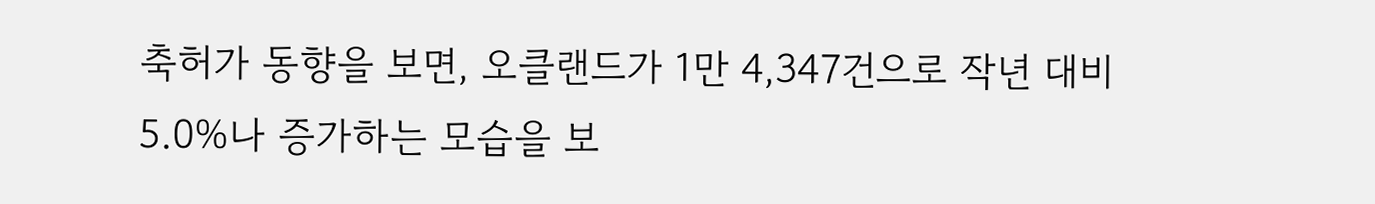축허가 동향을 보면, 오클랜드가 1만 4,347건으로 작년 대비 5.0%나 증가하는 모습을 보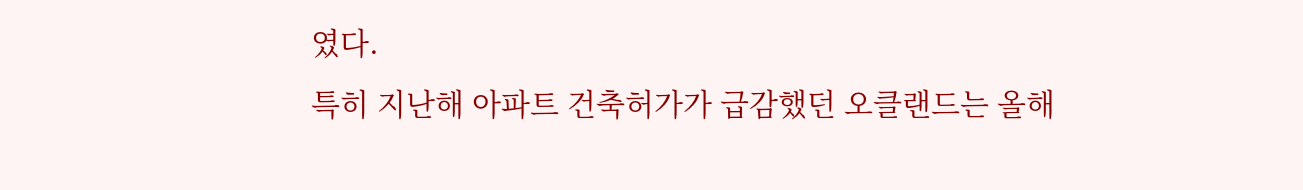였다.
특히 지난해 아파트 건축허가가 급감했던 오클랜드는 올해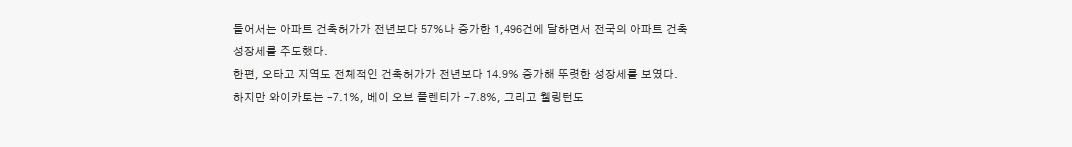들어서는 아파트 건축허가가 전년보다 57%나 증가한 1,496건에 달하면서 전국의 아파트 건축 성장세를 주도했다.
한편, 오타고 지역도 전체적인 건축허가가 전년보다 14.9% 증가해 뚜렷한 성장세를 보였다.
하지만 와이카토는 –7.1%, 베이 오브 플렌티가 –7.8%, 그리고 웰링턴도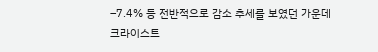–7.4% 등 전반적으로 감소 추세를 보였던 가운데 크라이스트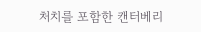처치를 포함한 캔터베리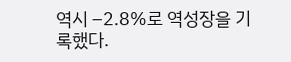역시 –2.8%로 역성장을 기록했다.